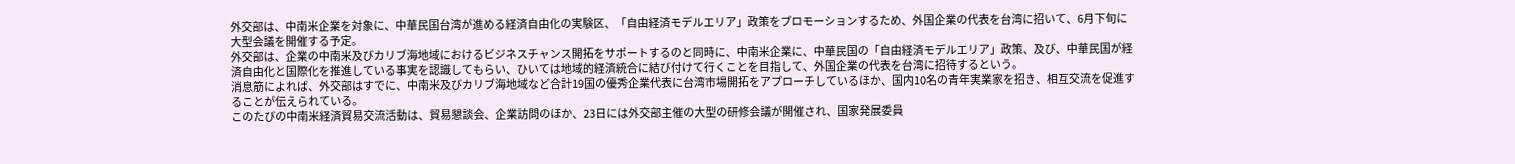外交部は、中南米企業を対象に、中華民国台湾が進める経済自由化の実験区、「自由経済モデルエリア」政策をプロモーションするため、外国企業の代表を台湾に招いて、6月下旬に大型会議を開催する予定。
外交部は、企業の中南米及びカリブ海地域におけるビジネスチャンス開拓をサポートするのと同時に、中南米企業に、中華民国の「自由経済モデルエリア」政策、及び、中華民国が経済自由化と国際化を推進している事実を認識してもらい、ひいては地域的経済統合に結び付けて行くことを目指して、外国企業の代表を台湾に招待するという。
消息筋によれば、外交部はすでに、中南米及びカリブ海地域など合計19国の優秀企業代表に台湾市場開拓をアプローチしているほか、国内10名の青年実業家を招き、相互交流を促進することが伝えられている。
このたびの中南米経済貿易交流活動は、貿易懇談会、企業訪問のほか、23日には外交部主催の大型の研修会議が開催され、国家発展委員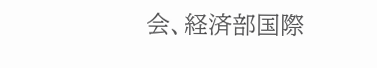会、経済部国際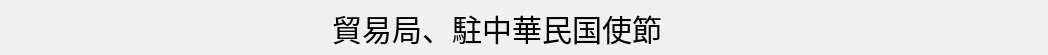貿易局、駐中華民国使節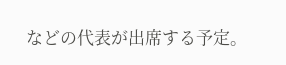などの代表が出席する予定。